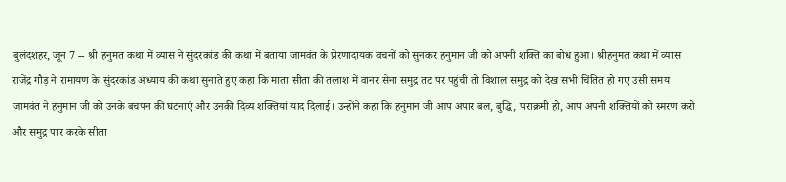बुलंदशहर, जून 7 -- श्री हनुमत कथा में व्यास ने सुंदरकांड की कथा में बताया जामवंत के प्रेरणादायक वचनों को सुनकर हनुमान जी को अपनी शक्ति का बोध हुआ। श्रीहनुमत कथा में व्यास राजेंद्र गौड़ ने रामायण के सुंदरकांड अध्याय की कथा सुनाते हुए कहा कि माता सीता की तलाश में वानर सेना समुद्र तट पर पहुंची तो विशाल समुद्र को देख सभी चिंतित हो गए उसी समय जामवंत ने हनुमान जी को उनके बचपन की घटनाएं और उनकी दिव्य शक्तियां याद दिलाई। उन्होंने कहा कि हनुमान जी आप अपार बल, बुद्धि, पराक्रमी हो, आप अपनी शक्तियों को स्मरण करो और समुद्र पार करके सीता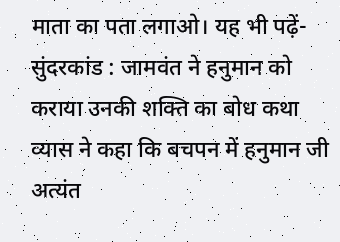माता का पता लगाओ। यह भी पढ़ें- सुंदरकांड : जामवंत ने हनुमान को कराया उनकी शक्ति का बोध कथा व्यास ने कहा कि बचपन में हनुमान जी अत्यंत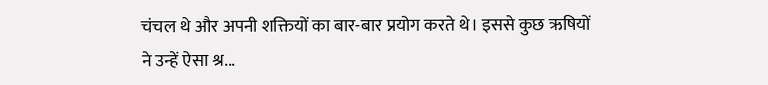चंचल थे और अपनी शक्तियों का बार-बार प्रयोग करते थे। इससे कुछ ऋषियों ने उन्हें ऐसा श्र...